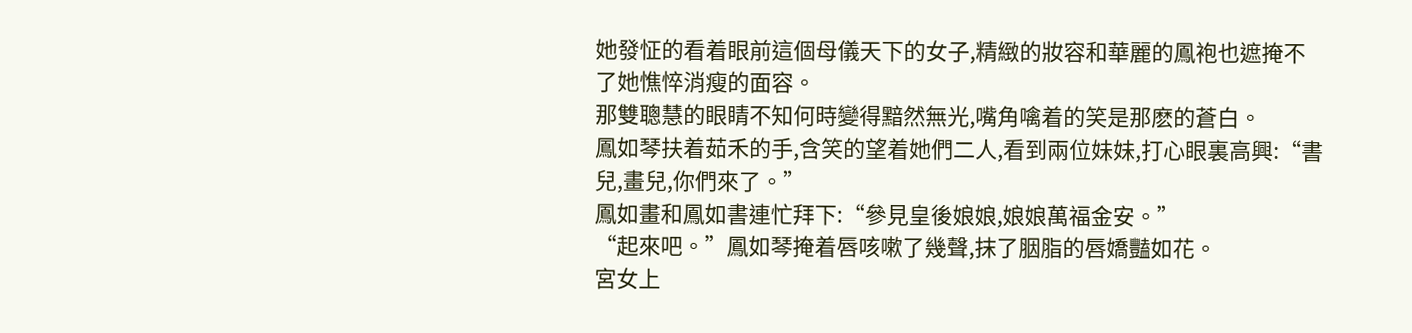她發怔的看着眼前這個母儀天下的女子,精緻的妝容和華麗的鳳袍也遮掩不了她憔悴消瘦的面容。
那雙聰慧的眼睛不知何時變得黯然無光,嘴角噙着的笑是那麽的蒼白。
鳳如琴扶着茹禾的手,含笑的望着她們二人,看到兩位妹妹,打心眼裏高興:“書兒,畫兒,你們來了。”
鳳如畫和鳳如書連忙拜下:“參見皇後娘娘,娘娘萬福金安。”
“起來吧。”鳳如琴掩着唇咳嗽了幾聲,抹了胭脂的唇嬌豔如花。
宮女上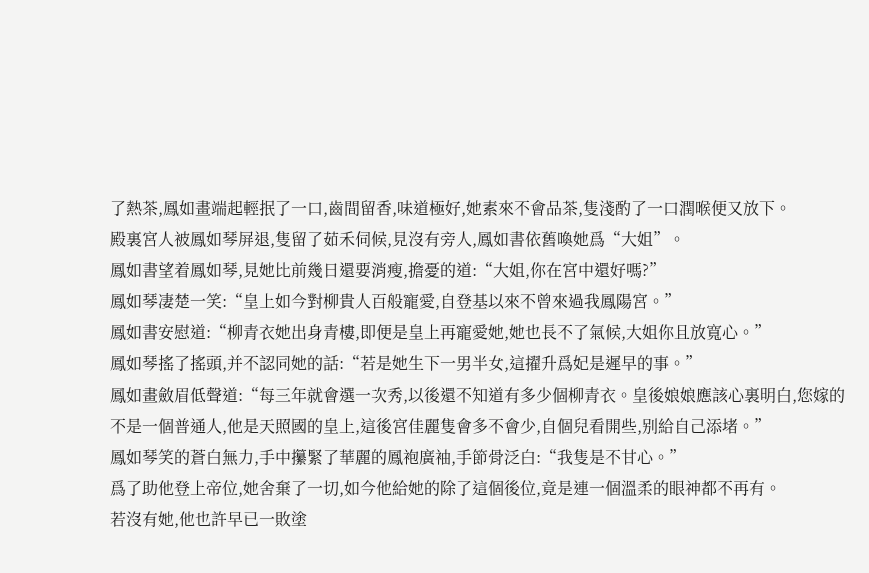了熱茶,鳳如畫端起輕抿了一口,齒間留香,味道極好,她素來不會品茶,隻淺酌了一口潤喉便又放下。
殿裏宮人被鳳如琴屏退,隻留了茹禾伺候,見沒有旁人,鳳如書依舊喚她爲“大姐”。
鳳如書望着鳳如琴,見她比前幾日還要消瘦,擔憂的道:“大姐,你在宮中還好嗎?”
鳳如琴凄楚一笑:“皇上如今對柳貴人百般寵愛,自登基以來不曾來過我鳳陽宮。”
鳳如書安慰道:“柳青衣她出身青樓,即便是皇上再寵愛她,她也長不了氣候,大姐你且放寬心。”
鳳如琴搖了搖頭,并不認同她的話:“若是她生下一男半女,這擢升爲妃是遲早的事。”
鳳如畫斂眉低聲道:“每三年就會選一次秀,以後還不知道有多少個柳青衣。皇後娘娘應該心裏明白,您嫁的不是一個普通人,他是天照國的皇上,這後宮佳麗隻會多不會少,自個兒看開些,别給自己添堵。”
鳳如琴笑的蒼白無力,手中攥緊了華麗的鳳袍廣袖,手節骨泛白:“我隻是不甘心。”
爲了助他登上帝位,她舍棄了一切,如今他給她的除了這個後位,竟是連一個溫柔的眼神都不再有。
若沒有她,他也許早已一敗塗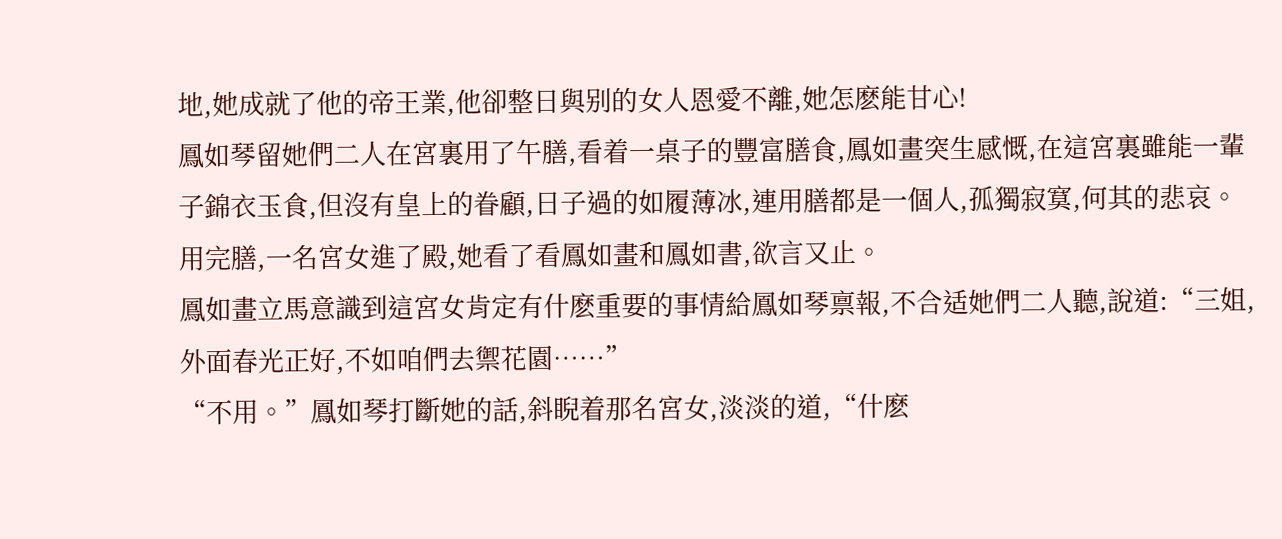地,她成就了他的帝王業,他卻整日與别的女人恩愛不離,她怎麽能甘心!
鳳如琴留她們二人在宮裏用了午膳,看着一桌子的豐富膳食,鳳如畫突生感慨,在這宮裏雖能一輩子錦衣玉食,但沒有皇上的眷顧,日子過的如履薄冰,連用膳都是一個人,孤獨寂寞,何其的悲哀。
用完膳,一名宮女進了殿,她看了看鳳如畫和鳳如書,欲言又止。
鳳如畫立馬意識到這宮女肯定有什麽重要的事情給鳳如琴禀報,不合适她們二人聽,說道:“三姐,外面春光正好,不如咱們去禦花園……”
“不用。”鳳如琴打斷她的話,斜睨着那名宮女,淡淡的道,“什麽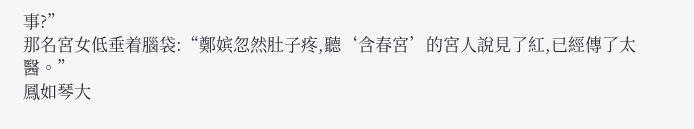事?”
那名宮女低垂着腦袋:“鄭嫔忽然肚子疼,聽‘含春宮’的宮人說見了紅,已經傳了太醫。”
鳳如琴大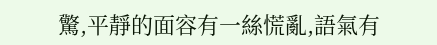驚,平靜的面容有一絲慌亂,語氣有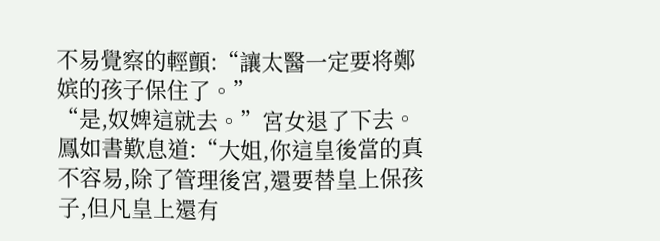不易覺察的輕顫:“讓太醫一定要将鄭嫔的孩子保住了。”
“是,奴婢這就去。”宮女退了下去。
鳳如書歎息道:“大姐,你這皇後當的真不容易,除了管理後宮,還要替皇上保孩子,但凡皇上還有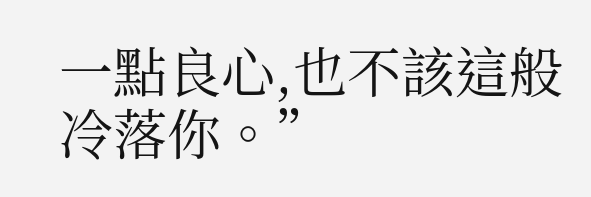一點良心,也不該這般冷落你。”